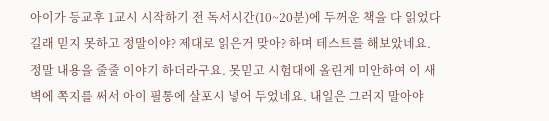아이가 등교후 1교시 시작하기 전 독서시간(10~20분)에 두꺼운 책을 다 읽었다길래 믿지 못하고 정말이야? 제대로 읽은거 맞아? 하며 테스트를 해보았네요. 정말 내용을 줄줄 이야기 하더라구요. 못믿고 시험대에 올린게 미안하여 이 새벽에 쪽지를 써서 아이 필통에 살포시 넣어 두었네요. 내일은 그러지 말아야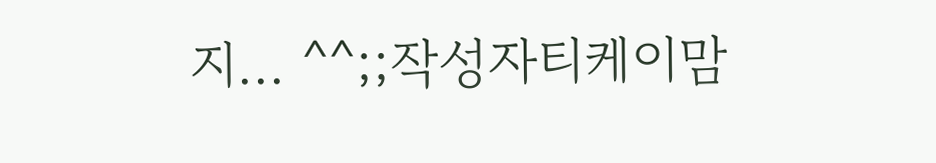지... ^^;;작성자티케이맘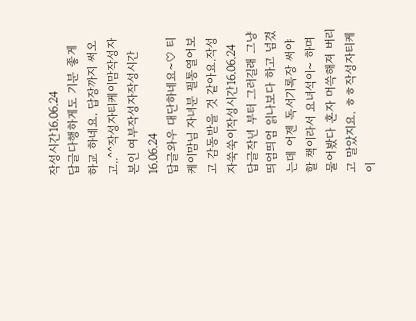작성시간16.06.24
답글다행하게도 기분 좋게 하교 하네요. 답장까지 써오고..^^작성자티케이맘작성자 본인 여부작성자작성시간16.06.24
답글와우 대단하네요~♡ 티케이맘님 자녀분 필통열어보고 감동받을 것 같아요.작성자쑥쑥이작성시간16.06.24
답글작년 부터 그러길래 그냥 띄엄띄엄 읽나보다 하고 넘겼는데 어젠 독서기록장 써야할 책이라서 요녀석이~ 하며 물어봤다 혼자 머쓱해져 버리고 말았지요. ㅎㅎ작성자티케이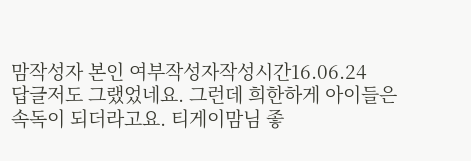맘작성자 본인 여부작성자작성시간16.06.24
답글저도 그랬었네요. 그런데 희한하게 아이들은 속독이 되더라고요. 티게이맘님 좋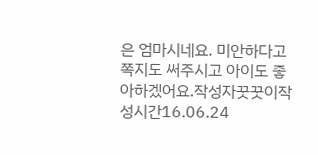은 엄마시네요. 미안하다고 쪽지도 써주시고 아이도 좋아하겠어요.작성자꿋꿋이작성시간16.06.24